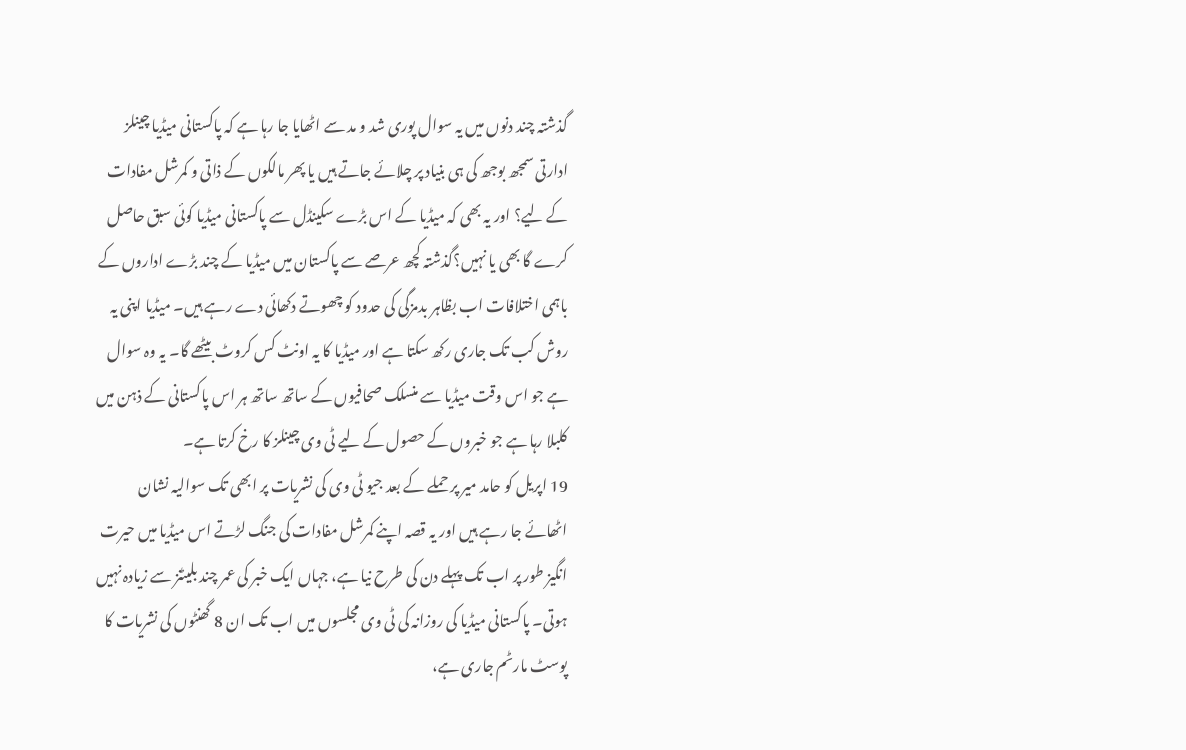گذشتہ چند دنوں میں یہ سوال پوری شد و مد سے اٹھایا جا رہا ہے کہ پاکستانی میڈیا چینلز ادارتی سمجھ بوجھ کی ہی بنیاد پر چلائے جاتے ہیں یا پھر مالکوں کے ذاتی و کمرشل مفادات کے لیے؟ اور یہ بھی کہ میڈیا کے اس بڑے سکینڈل سے پاکستانی میڈیا کوئی سبق حاصل کرے گا بھی یا نہیں؟گذشتہ کچھ عرصے سے پاکستان میں میڈیا کے چند بڑے اداروں کے باہمی اختلافات اب بظاہر بدمزگی کی حدود کو چھوتے دکھائی دے رہے ہیں۔ میڈیا اپنی یہ روش کب تک جاری رکھ سکتا ہے اور میڈیا کا یہ اونٹ کس کروٹ بیٹھے گا۔ یہ وہ سوال ہے جو اس وقت میڈیا سے منسلک صحافیوں کے ساتھ ساتھ ہر اس پاکستانی کے ذہن میں کلبلا رہا ہے جو خبروں کے حصول کے لیے ٹی وی چینلز کا رخ کرتا ہے۔
19 اپریل کو حامد میر پر حملے کے بعد جیو ٹی وی کی نشریات پر ابھی تک سوالیہ نشان اٹھائے جا رہے ہیں اور یہ قصہ اپنے کمرشل مفادات کی جنگ لڑتے اس میڈیا میں حیرت انگیز طور پر اب تک پہلے دن کی طرح نیا ہے، جہاں ایک خبر کی عمر چند بلیٹنز سے زیادہ نہیں ہوتی۔ پاکستانی میڈیا کی روزانہ کی ٹی وی مجلسوں میں اب تک ان 8 گھنٹوں کی نشریات کا پوسٹ مارٹم جاری ہے،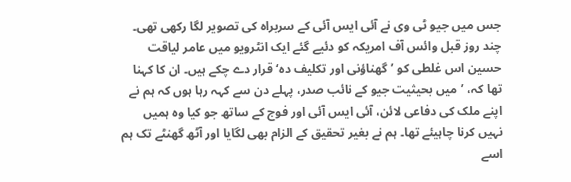جس میں جیو ٹی وی نے آئی ایس آئی کے سربراہ کی تصویر لگا رکھی تھی۔
چند روز قبل وائس آف امریکہ کو دئیے گئے ایک انٹرویو میں عامر لیاقت حسین اس غلطی کو ’گھناؤنی اور تکلیف دہ‘ قرار دے چکے ہیں۔ ان کا کہنا تھا کہ، ’میں بحیثیت جیو کے نائب صدر، پہلے دن سے کہہ رہا ہوں کہ ہم نے اپنے ملک کی دفاعی لائن، آئی ایس آئی اور فوج کے ساتھ جو کیا وہ ہمیں نہیں کرنا چاہیئے تھا۔ ہم نے بغیر تحقیق کے الزام بھی لگایا اور آٹھ گھنٹے تک ہم اسے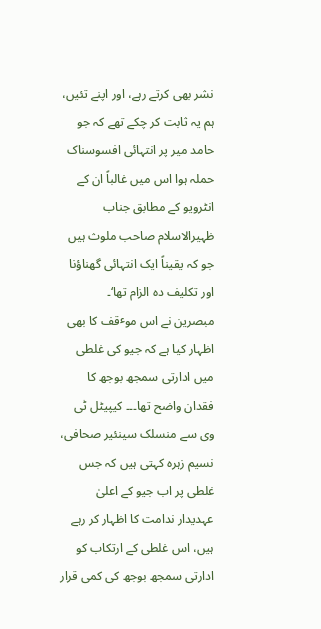نشر بھی کرتے رہے، اور اپنے تئیں، ہم یہ ثابت کر چکے تھے کہ جو حامد میر پر انتہائی افسوسناک حملہ ہوا اس میں غالباً ان کے انٹرویو کے مطابق جناب ظہیرالاسلام صاحب ملوث ہیں جو کہ یقیناً ایک انتہائی گھناؤنا اور تکلیف دہ الزام تھا‘۔
مبصرین نے اس موٴقف کا بھی اظہار کیا ہے کہ جیو کی غلطی میں ادارتی سمجھ بوجھ کا فقدان واضح تھا۔۔۔ کیپیٹل ٹی وی سے منسلک سینئیر صحافی، نسیم زہرہ کہتی ہیں کہ جس غلطی پر اب جیو کے اعلیٰ عہدیدار ندامت کا اظہار کر رہے ہیں، اس غلطی کے ارتکاب کو ادارتی سمجھ بوجھ کی کمی قرار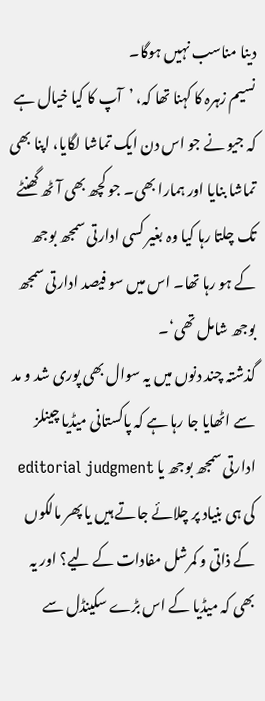دینا مناسب نہیں ہوگا۔
نسیم زہرہ کا کہنا تھا کہ، ’آپ کا کیا خیال ہے کہ جیو نے جو اس دن ایک تماشا لگایا، اپنا بھی تماشا بنایا اور ہمارا بھی۔ جو کچھ بھی آٹھ گھنٹے تک چلتا رہا کیا وہ بغیر کسی ادارتی سمجھ بوجھ کے ہو رہا تھا۔ اس میں سو فیصد ادارتی سمجھ بوجھ شامل تھی‘۔
گذشتہ چند دنوں میں یہ سوال بھی پوری شد و مد سے اٹھایا جا رہا ہے کہ پاکستانی میڈیا چینلز ادارتی سمجھ بوجھ یا editorial judgment کی ہی بنیاد پر چلائے جاتے ہیں یا پھر مالکوں کے ذاتی و کمرشل مفادات کے لیے؟ اور یہ بھی کہ میڈیا کے اس بڑے سکینڈل سے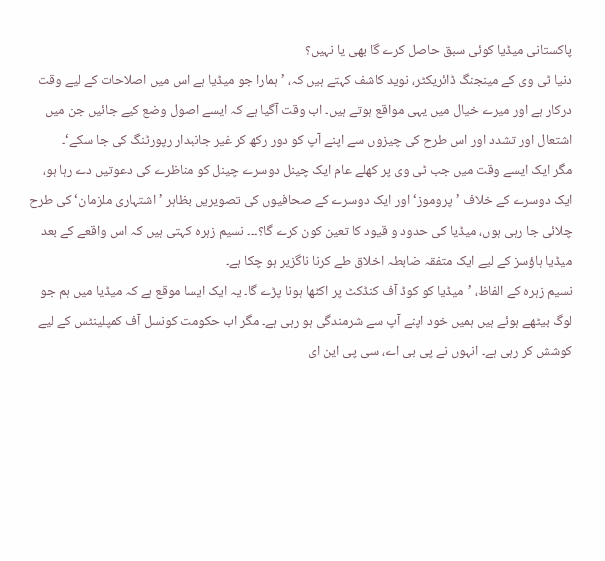پاکستانی میڈیا کوئی سبق حاصل کرے گا بھی یا نہیں؟
دنیا ٹی وی کے مینجنگ ڈائریکٹر، نوید کاشف کہتے ہیں کہ، ’ہمارا جو میڈیا ہے اس میں اصلاحات کے لیے وقت درکار ہے اور میرے خیال میں یہی مواقع ہوتے ہیں۔ اب وقت آگیا ہے کہ ایسے اصول وضع کیے جائیں جن میں اشتعال اور تشدد اور اس طرح کی چیزوں سے اپنے آپ کو دور رکھ کر غیر جانبدار رپورٹنگ کی جا سکے‘۔
مگر ایک ایسے وقت میں جب ٹی وی پر کھلے عام ایک چینل دوسرے چینل کو مناظرے کی دعوتیں دے رہا ہو، ایک دوسرے کے خلاف ’پروموز‘ اور ایک دوسرے کے صحافیوں کی تصویریں بظاہر ’اشتہاری ملزمان‘ کی طرح چلائی جا رہی ہوں، میڈیا کی حدود و قیود کا تعین کون کرے گا؟۔۔۔ نسیم زہرہ کہتی ہیں کہ اس واقعے کے بعد میڈیا ہاؤسز کے لیے ایک متفقہ ضابطہ اخلاق طے کرنا ناگزیر ہو چکا ہے۔
نسیم زہرہ کے الفاظ، ’میڈیا کو کوڈ آف کنڈکٹ پر اکٹھا ہونا پڑے گا۔ یہ ایک ایسا موقع ہے کہ میڈیا میں ہم جو لوگ بیٹھے ہوئے ہیں ہمیں خود اپنے آپ سے شرمندگی ہو رہی ہے۔ مگر اب حکومت کونسل آف کمپلینٹس کے لیے کوشش کر رہی ہے۔ انہوں نے پی بی اے، سی پی این ای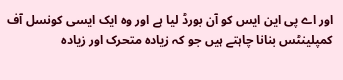اور اے پی این ایس کو آن بورڈ لیا ہے اور وہ ایک ایسی کونسل آف کمپلینٹس بنانا چاہتے ہیں جو کہ زیادہ متحرک اور زیادہ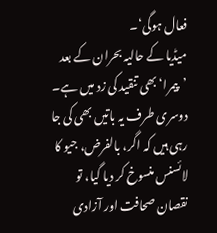فعال ہوگی‘۔
میڈیا کے حالیہ بحران کے بعد ’پیمرا‘ بھی تنقید کی زد میں ہے۔ دوسری طرف یہ باتیں بھی کی جا رہی ہیں کہ اگر، بالفرض، جیو کا لائسنس منسوخ کر دیا گیا، تو نقصان صحافت اور آزادی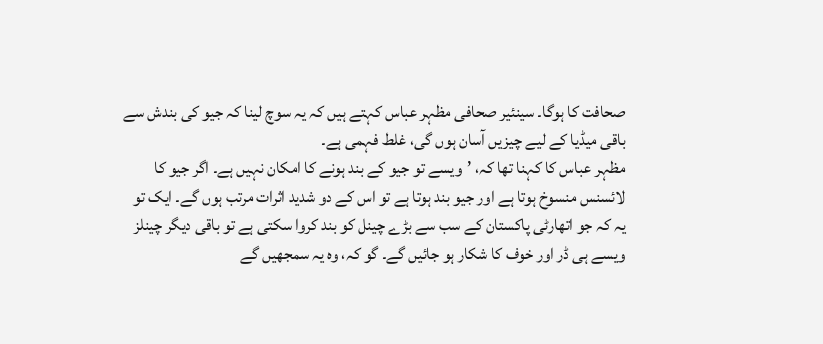صحافت کا ہوگا۔ سینئیر صحافی مظہر عباس کہتے ہیں کہ یہ سوچ لینا کہ جیو کی بندش سے باقی میڈیا کے لیے چیزیں آسان ہوں گی، غلط فہمی ہے۔
مظہر عباس کا کہنا تھا کہ، ’ویسے تو جیو کے بند ہونے کا امکان نہیں ہے۔ اگر جیو کا لائسنس منسوخ ہوتا ہے اور جیو بند ہوتا ہے تو اس کے دو شدید اثرات مرتب ہوں گے۔ ایک تو یہ کہ جو اتھارٹی پاکستان کے سب سے بڑے چینل کو بند کروا سکتی ہے تو باقی دیگر چینلز ویسے ہی ڈر اور خوف کا شکار ہو جائیں گے۔ گو کہ، وہ یہ سمجھیں گے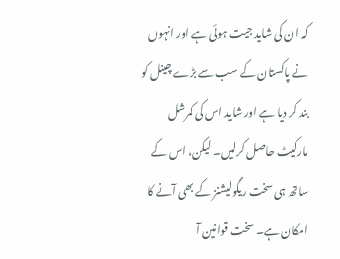کہ ان کی شاید جیت ہوئی ہے اور انہوں نے پاکستان کے سب سے بڑے چینل کو بند کر دیا ہے اور شاید اس کی کمرشل مارکیٹ حاصل کرلیں۔ لیکن، اس کے ساتھ ہی سخت ریگولیشنز کے بھی آنے کا امکان ہے۔ سخت قوانین آ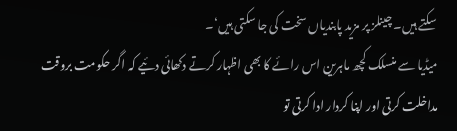سکتے ہیں۔ چینلز پر مزید پابندیاں سخت کی جا سکتی ہیں‘۔
میڈیا سے منسلک کچھ ماہرین اس رائے کا بھی اظہار کرتے دکھائی دئیے کہ اگر حکومت بروقت مداخلت کرتی اور اپنا کردار ادا کرتی تو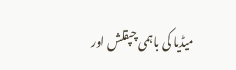میڈیا کی باہمی چپقلش اور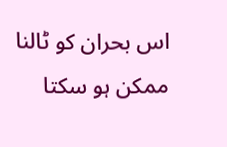اس بحران کو ٹالنا ممکن ہو سکتا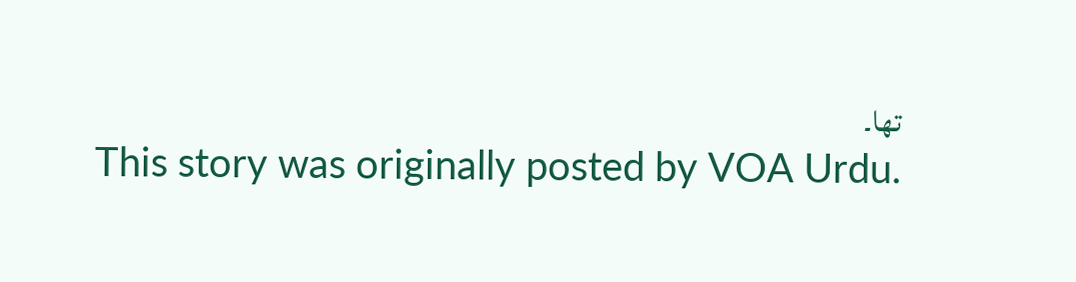تھا۔
This story was originally posted by VOA Urdu.